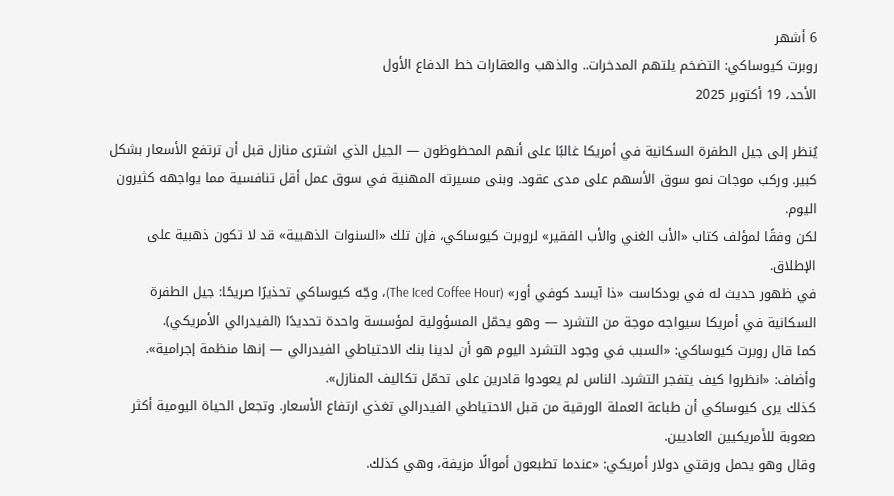6 أشهر
روبرت كيوساكي: التضخم يلتهم المدخرات.. والذهب والعقارات خط الدفاع الأول
الأحد، 19 أكتوبر 2025

يُنظر إلى جيل الطفرة السكانية في أمريكا غالبًا على أنهم المحظوظون — الجيل الذي اشترى منازل قبل أن ترتفع الأسعار بشكل كبير. وركب موجات نمو سوق الأسهم على مدى عقود. وبنى مسيرته المهنية في سوق عمل أقل تنافسية مما يواجهه كثيرون اليوم.
لكن وفقًا لمؤلف كتاب «الأب الغني والأب الفقير» لروبرت كيوساكي، فإن تلك «السنوات الذهبية» قد لا تكون ذهبية على الإطلاق.
في ظهور حديث له في بودكاست «ذا آيسد كوفي أور» (The Iced Coffee Hour)، وجّه كيوساكي تحذيرًا صريحًا: جيل الطفرة السكانية في أمريكا سيواجه موجة من التشرد — وهو يحمّل المسؤولية لمؤسسة واحدة تحديدًا (الفيدرالي الأمريكي).
كما قال روبرت كيوساكي: «السبب في وجود التشرد اليوم هو أن لدينا بنك الاحتياطي الفيدرالي — إنها منظمة إجرامية». وأضاف: «انظروا كيف يتفجر التشرد. الناس لم يعودوا قادرين على تحمّل تكاليف المنازل».
كذلك يرى كيوساكي أن طباعة العملة الورقية من قبل الاحتياطي الفيدرالي تغذي ارتفاع الأسعار. وتجعل الحياة اليومية أكثر صعوبة للأمريكيين العاديين.
وقال وهو يحمل ورقتي دولار أمريكي: «عندما تطبعون أموالًا مزيفة، وهي كذلك.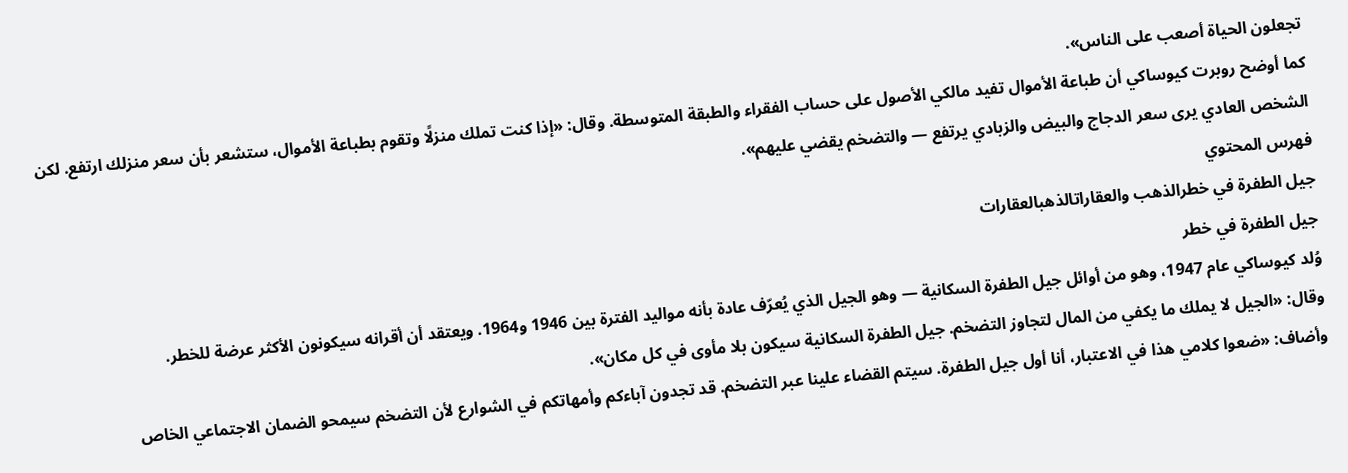تجعلون الحياة أصعب على الناس».
كما أوضح روبرت كيوساكي أن طباعة الأموال تفيد مالكي الأصول على حساب الفقراء والطبقة المتوسطة. وقال: «إذا كنت تملك منزلًا وتقوم بطباعة الأموال، ستشعر بأن سعر منزلك ارتفع. لكن الشخص العادي يرى سعر الدجاج والبيض والزبادي يرتفع — والتضخم يقضي عليهم».
فهرس المحتوي
جيل الطفرة في خطرالذهب والعقاراتالذهبالعقارات
جيل الطفرة في خطر
وُلد كيوساكي عام 1947، وهو من أوائل جيل الطفرة السكانية — وهو الجيل الذي يُعرّف عادة بأنه مواليد الفترة بين 1946 و1964. ويعتقد أن أقرانه سيكونون الأكثر عرضة للخطر.
وقال: «الجيل لا يملك ما يكفي من المال لتجاوز التضخم. جيل الطفرة السكانية سيكون بلا مأوى في كل مكان».
وأضاف: «ضعوا كلامي هذا في الاعتبار، أنا أول جيل الطفرة. سيتم القضاء علينا عبر التضخم. قد تجدون آباءكم وأمهاتكم في الشوارع لأن التضخم سيمحو الضمان الاجتماعي الخاص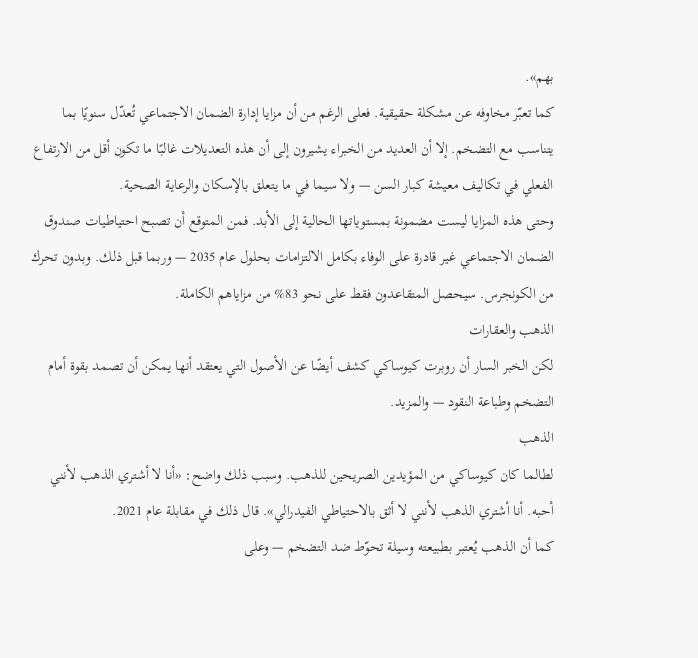بهم».
كما تعبّر مخاوفه عن مشكلة حقيقية. فعلى الرغم من أن مزايا إدارة الضمان الاجتماعي تُعدّل سنويًا بما يتناسب مع التضخم. إلا أن العديد من الخبراء يشيرون إلى أن هذه التعديلات غالبًا ما تكون أقل من الارتفاع الفعلي في تكاليف معيشة كبار السن — ولا سيما في ما يتعلق بالإسكان والرعاية الصحية.
وحتى هذه المزايا ليست مضمونة بمستوياتها الحالية إلى الأبد. فمن المتوقع أن تصبح احتياطيات صندوق الضمان الاجتماعي غير قادرة على الوفاء بكامل الالتزامات بحلول عام 2035 — وربما قبل ذلك. وبدون تحرك من الكونجرس. سيحصل المتقاعدون فقط على نحو 83% من مزاياهم الكاملة.
الذهب والعقارات
لكن الخبر السار أن روبرت كيوساكي كشف أيضًا عن الأصول التي يعتقد أنها يمكن أن تصمد بقوة أمام التضخم وطباعة النقود — والمزيد.
الذهب
لطالما كان كيوساكي من المؤيدين الصريحين للذهب. وسبب ذلك واضح: «أنا لا أشتري الذهب لأنني أحبه. أنا أشتري الذهب لأنني لا أثق بالاحتياطي الفيدرالي». قال ذلك في مقابلة عام 2021.
كما أن الذهب يُعتبر بطبيعته وسيلة تحوّط ضد التضخم — وعلى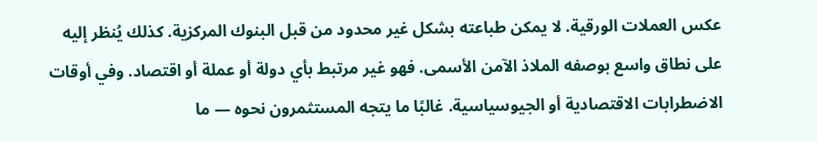عكس العملات الورقية. لا يمكن طباعته بشكل غير محدود من قبل البنوك المركزية. كذلك يُنظر إليه على نطاق واسع بوصفه الملاذ الآمن الأسمى. فهو غير مرتبط بأي دولة أو عملة أو اقتصاد. وفي أوقات الاضطرابات الاقتصادية أو الجيوسياسية. غالبًا ما يتجه المستثمرون نحوه — ما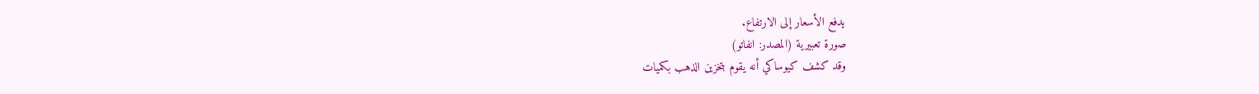يدفع الأسعار إلى الارتفاع.
صورة تعبيرية (المصدر: انفاتو)
وقد كشف كيوساكي أنه يقوم بتخزين الذهب بكميات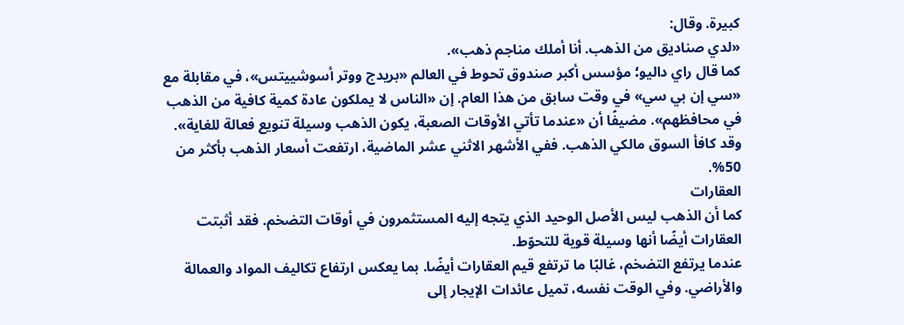كبيرة. وقال:
«لدي صناديق من الذهب. أنا أملك مناجم ذهب».
كما قال راي داليو؛ مؤسس أكبر صندوق تحوط في العالم «بريدج ووتر أسوشييتس»، في مقابلة مع «سي إن بي سي» في وقت سابق من هذا العام. إن «الناس لا يملكون عادة كمية كافية من الذهب في محافظهم». مضيفًا أن «عندما تأتي الأوقات الصعبة، يكون الذهب وسيلة تنويع فعالة للغاية».
وقد كافأ السوق مالكي الذهب. ففي الأشهر الاثني عشر الماضية، ارتفعت أسعار الذهب بأكثر من 50%.
العقارات
كما أن الذهب ليس الأصل الوحيد الذي يتجه إليه المستثمرون في أوقات التضخم. فقد أثبتت العقارات أيضًا أنها وسيلة قوية للتحوّط.
عندما يرتفع التضخم، غالبًا ما ترتفع قيم العقارات أيضًا. بما يعكس ارتفاع تكاليف المواد والعمالة والأراضي. وفي الوقت نفسه، تميل عائدات الإيجار إلى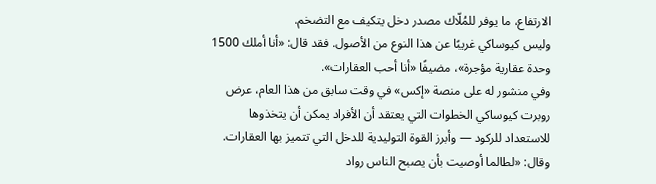الارتفاع، ما يوفر للمُلّاك مصدر دخل يتكيف مع التضخم.
وليس كيوساكي غريبًا عن هذا النوع من الأصول. فقد قال: «أنا أملك 1500 وحدة عقارية مؤجرة»، مضيفًا «أنا أحب العقارات».
وفي منشور له على منصة «إكس» في وقت سابق من هذا العام، عرض روبرت كيوساكي الخطوات التي يعتقد أن الأفراد يمكن أن يتخذوها للاستعداد للركود — وأبرز القوة التوليدية للدخل التي تتميز بها العقارات.
وقال: «لطالما أوصيت بأن يصبح الناس رواد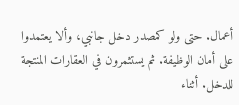أعمال. حتى ولو كمصدر دخل جانبي، وألا يعتمدوا على أمان الوظيفة. ثم يستثمرون في العقارات المنتجة للدخل. أثناء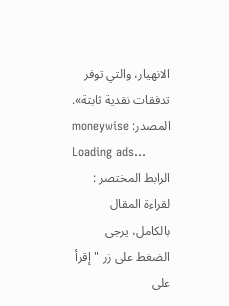الانهيار، والتي توفر تدفقات نقدية ثابتة».
المصدر: moneywise
Loading ads...
الرابط المختصر :
لقراءة المقال بالكامل، يرجى الضغط على زر "إقرأ على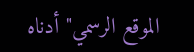الموقع الرسمي" أدناه